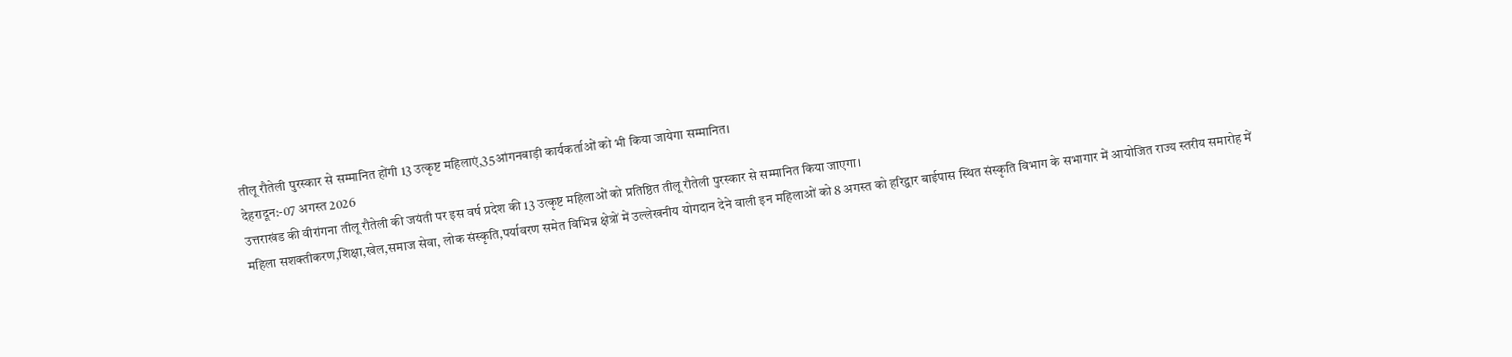तीलू रौतेली पुरस्कार से सम्मानित होंगी 13 उत्कृष्ट महिलाएं,35आंगनबाड़ी कार्यकर्ताओं को भी किया जायेगा सम्मानित।
देहरादून:-07 अगस्त 2026
उत्तराखंड की वीरांगना तीलू रौतेली की जयंती पर इस वर्ष प्रदेश की 13 उत्कृष्ट महिलाओं को प्रतिष्ठित तीलू रौतेली पुरस्कार से सम्मानित किया जाएगा।
महिला सशक्तीकरण,शिक्षा,खेल,समाज सेवा, लोक संस्कृति,पर्यावरण समेत विभिन्न क्षेत्रों में उल्लेखनीय योगदान देने वाली इन महिलाओं को 8 अगस्त को हरिद्वार बाईपास स्थित संस्कृति विभाग के सभागार में आयोजित राज्य स्तरीय समारोह में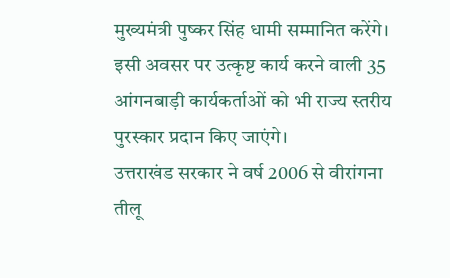मुख्यमंत्री पुष्कर सिंह धामी सम्मानित करेंगे। इसी अवसर पर उत्कृष्ट कार्य करने वाली 35 आंगनबाड़ी कार्यकर्ताओं को भी राज्य स्तरीय पुरस्कार प्रदान किए जाएंगे।
उत्तराखंड सरकार ने वर्ष 2006 से वीरांगना तीलू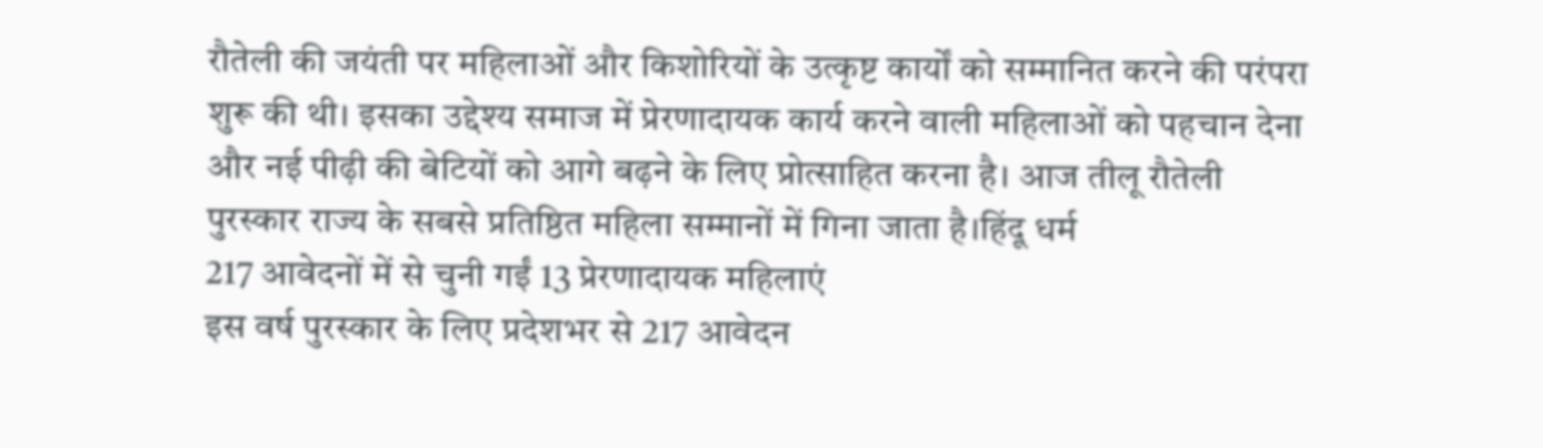रौतेली की जयंती पर महिलाओं और किशोरियों के उत्कृष्ट कार्यों को सम्मानित करने की परंपरा शुरू की थी। इसका उद्देश्य समाज में प्रेरणादायक कार्य करने वाली महिलाओं को पहचान देना और नई पीढ़ी की बेटियों को आगे बढ़ने के लिए प्रोत्साहित करना है। आज तीलू रौतेली पुरस्कार राज्य के सबसे प्रतिष्ठित महिला सम्मानों में गिना जाता है।हिंदू धर्म
217 आवेदनों में से चुनी गईं 13 प्रेरणादायक महिलाएं
इस वर्ष पुरस्कार के लिए प्रदेशभर से 217 आवेदन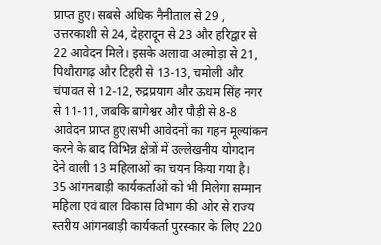प्राप्त हुए। सबसे अधिक नैनीताल से 29 , उत्तरकाशी से 24, देहरादून से 23 और हरिद्वार से 22 आवेदन मिले। इसके अलावा अल्मोड़ा से 21, पिथौरागढ़ और टिहरी से 13-13, चमोली और चंपावत से 12-12, रुद्रप्रयाग और ऊधम सिंह नगर से 11-11, जबकि बागेश्वर और पौड़ी से 8-8 आवेदन प्राप्त हुए।सभी आवेदनों का गहन मूल्यांकन करने के बाद विभिन्न क्षेत्रों में उल्लेखनीय योगदान देने वाली 13 महिलाओं का चयन किया गया है।
35 आंगनबाड़ी कार्यकर्ताओं को भी मिलेगा सम्मान
महिला एवं बाल विकास विभाग की ओर से राज्य स्तरीय आंगनबाड़ी कार्यकर्ता पुरस्कार के लिए 220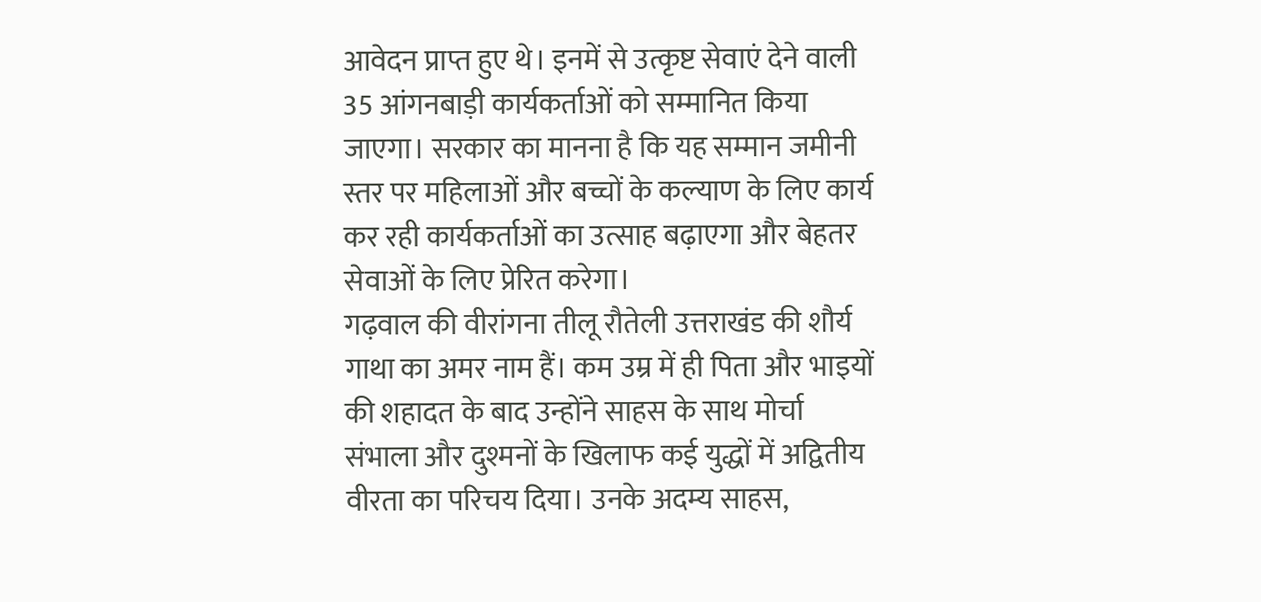आवेदन प्राप्त हुए थे। इनमें से उत्कृष्ट सेवाएं देने वाली 35 आंगनबाड़ी कार्यकर्ताओं को सम्मानित किया जाएगा। सरकार का मानना है कि यह सम्मान जमीनी स्तर पर महिलाओं और बच्चों के कल्याण के लिए कार्य कर रही कार्यकर्ताओं का उत्साह बढ़ाएगा और बेहतर सेवाओं के लिए प्रेरित करेगा।
गढ़वाल की वीरांगना तीलू रौतेली उत्तराखंड की शौर्य गाथा का अमर नाम हैं। कम उम्र में ही पिता और भाइयों की शहादत के बाद उन्होंने साहस के साथ मोर्चा संभाला और दुश्मनों के खिलाफ कई युद्धों में अद्वितीय वीरता का परिचय दिया। उनके अदम्य साहस,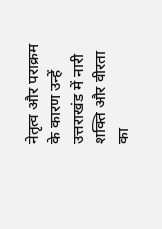नेतृत्व और पराक्रम के कारण उन्हें उत्तराखंड में नारी शक्ति और वीरता का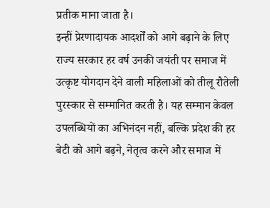प्रतीक माना जाता है।
इन्हीं प्रेरणादायक आदर्शों को आगे बढ़ाने के लिए राज्य सरकार हर वर्ष उनकी जयंती पर समाज में उत्कृष्ट योगदान देने वाली महिलाओं को तीलू रौतेली पुरस्कार से सम्मानित करती है। यह सम्मान केवल उपलब्धियों का अभिनंदन नहीं, बल्कि प्रदेश की हर बेटी को आगे बढ़ने, नेतृत्व करने और समाज में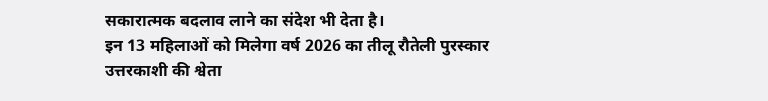सकारात्मक बदलाव लाने का संदेश भी देता है।
इन 13 महिलाओं को मिलेगा वर्ष 2026 का तीलू रौतेली पुरस्कार
उत्तरकाशी की श्वेता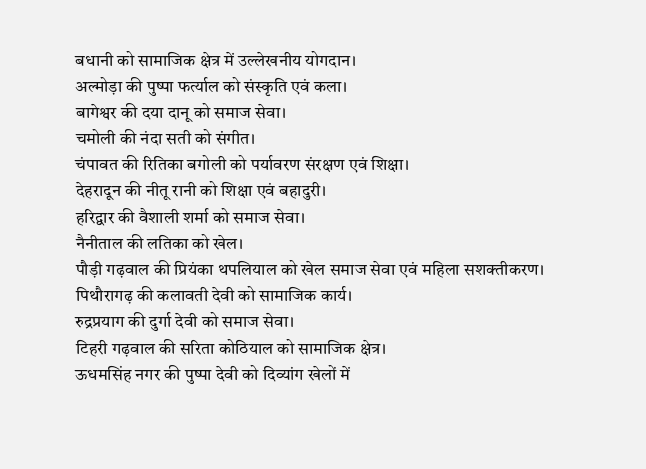बधानी को सामाजिक क्षेत्र में उल्लेखनीय योगदान।
अल्मोड़ा की पुष्पा फर्त्याल को संस्कृति एवं कला।
बागेश्वर की दया दानू को समाज सेवा।
चमोली की नंदा सती को संगीत।
चंपावत की रितिका बगोली को पर्यावरण संरक्षण एवं शिक्षा।
देहरादून की नीतू रानी को शिक्षा एवं बहादुरी।
हरिद्वार की वैशाली शर्मा को समाज सेवा।
नैनीताल की लतिका को खेल।
पौड़ी गढ़वाल की प्रियंका थपलियाल को खेल समाज सेवा एवं महिला सशक्तीकरण।
पिथौरागढ़ की कलावती देवी को सामाजिक कार्य।
रुद्रप्रयाग की दुर्गा देवी को समाज सेवा।
टिहरी गढ़वाल की सरिता कोठियाल को सामाजिक क्षेत्र।
ऊधमसिंह नगर की पुष्पा देवी को दिव्यांग खेलों में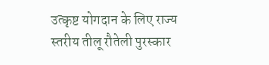उत्कृष्ट योगदान के लिए राज्य स्तरीय तीलू रौतेली पुरस्कार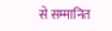से सम्मानित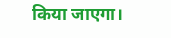किया जाएगा।